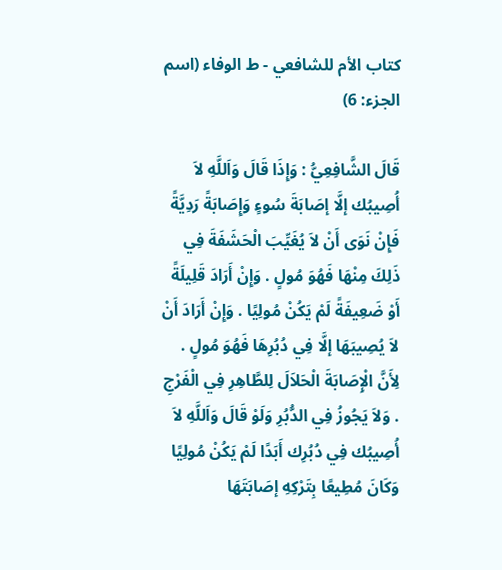كتاب الأم للشافعي - ط الوفاء (اسم الجزء: 6)

قَالَ الشَّافِعِيُّ : وَإِذَا قَالَ وَاَللَّهِ لاَ أُصِيبُك إلَّا إصَابَةَ سُوءٍ وَإِصَابَةً رَدِيَّةً فَإِنْ نَوَى أَنْ لاَ يُغَيِّبَ الْحَشَفَةَ فِي ذَلِكَ مِنْهَا فَهُوَ مُولٍ . وَإِنْ أَرَادَ قَلِيلَةً أَوْ ضَعِيفَةً لَمْ يَكُنْ مُولِيًا . وَإِنْ أَرَادَ أَنْ لاَ يُصِيبَهَا إلَّا فِي دُبُرِهَا فَهُوَ مُولٍ . لِأَنَّ الْإِصَابَةَ الْحَلاَلَ لِلطَّاهِرِ فِي الْفَرْجِ . وَلاَ يَجُوزُ فِي الدُّبُرِ وَلَوْ قَالَ وَاَللَّهِ لاَ أُصِيبُك فِي دُبُرِك أَبَدًا لَمْ يَكُنْ مُولِيًا وَكَانَ مُطِيعًا بِتَرْكِهِ إصَابَتَهَا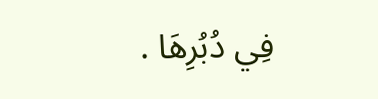فِي دُبُرِهَا .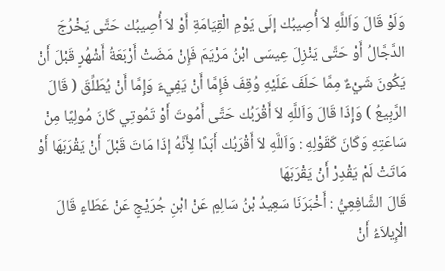وَلَوْ قَالَ وَاَللَّهِ لاَ أُصِيبُك إلَى يَوْمِ الْقِيَامَةِ أَوْ لاَ أُصِيبُك حَتَّى يَخْرُجَ الدَّجَّالُ أَوْ حَتَّى يَنْزِلَ عِيسَى ابْنُ مَرْيَمَ فَإِنْ مَضَتْ أَرْبَعَةُ أَشْهُرٍ قَبْلَ أَنْ يَكُونَ شَيْءٌ مِمَّا حَلَفَ عَلَيْهِ وُقِفَ فَإِمَّا أَنْ يَفِيءَ وَإِمَّا أَنْ يُطَلِّقَ ( قَالَ الرَّبِيعُ ) وَإِذَا قَالَ وَاَللَّهِ لاَ أَقْرَبُك حَتَّى أَمُوتَ أَوْ تَمُوتِي كَانَ مُولِيًا مِنْ سَاعَتِهِ وَكَانَ كَقَوْلِهِ : وَاَللَّهِ لاَ أَقْرَبُك أَبَدًا لِأَنَّهُ إذَا مَاتَ قَبْلَ أَنْ يَقْرَبَهَا أَوْ مَاتَتْ لَمْ يَقْدِرْ أَنْ يَقْرَبَهَا
قَالَ الشَّافِعِيُّ : أَخْبَرَنَا سَعِيدُ بْنُ سَالِمٍ عَنْ ابْنِ جُرَيْجٍ عَنْ عَطَاءٍ قَالَ الْإِيلاَءُ أَنْ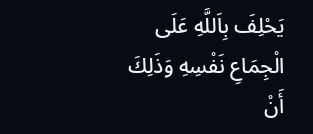يَحْلِفَ بِاَللَّهِ عَلَى الْجِمَاعِ نَفْسِهِ وَذَلِكَ أَنْ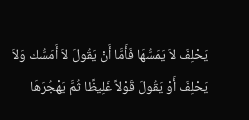يَحْلِفَ لاَ يَمَسُّهَا فَأَمَّا أَنْ يَقُولَ لاَ أَمَسُّك وَلاَ يَحْلِفَ أَوْ يَقُولَ قَوْلاً غَلِيظًا ثُمَّ يَهْجُرَهَا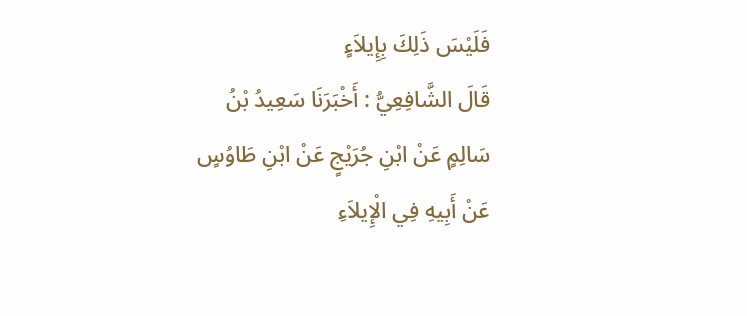فَلَيْسَ ذَلِكَ بِإِيلاَءٍ
قَالَ الشَّافِعِيُّ : أَخْبَرَنَا سَعِيدُ بْنُ سَالِمٍ عَنْ ابْنِ جُرَيْجٍ عَنْ ابْنِ طَاوُسٍ عَنْ أَبِيهِ فِي الْإِيلاَءِ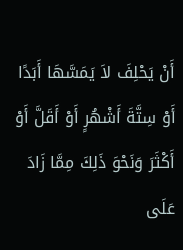أَنْ يَحْلِفَ لاَ يَمَسَّهَا أَبَدًا أَوْ سِتَّةَ أَشْهُرٍ أَوْ أَقَلَّ أَوْ أَكْثَرَ وَنَحْوَ ذَلِكَ مِمَّا زَادَ عَلَى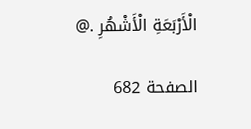الْأَرْبَعَةِ الْأَشْهُرِ .@

الصفحة 682